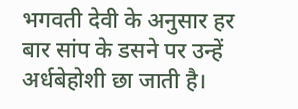भगवती देवी के अनुसार हर बार सांप के डसने पर उन्हें अर्धबेहोशी छा जाती है।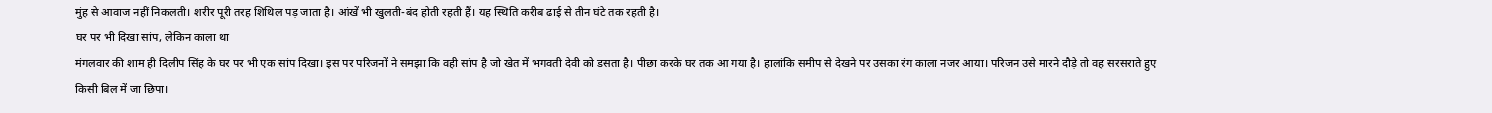मुंह से आवाज नहीं निकलती। शरीर पूरी तरह शिथिल पड़ जाता है। आंखें भी खुलती-बंद होती रहती हैं। यह स्थिति करीब ढाई से तीन घंटे तक रहती है।
घर पर भी दिखा सांप, लेकिन काला था
मंगलवार की शाम ही दिलीप सिंह के घर पर भी एक सांप दिखा। इस पर परिजनों ने समझा कि वही सांप है जो खेत में भगवती देवी को डसता है। पीछा करके घर तक आ गया है। हालांकि समीप से देखने पर उसका रंग काला नजर आया। परिजन उसे मारने दौड़े तो वह सरसराते हुए किसी बिल में जा छिपा।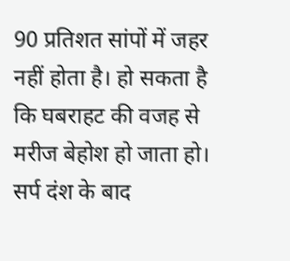90 प्रतिशत सांपों में जहर नहीं होता है। हो सकता है कि घबराहट की वजह से मरीज बेहोश हो जाता हो। सर्प दंश के बाद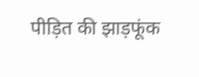पीड़ित की झाड़फूंक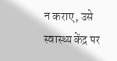न कराए, उसे स्वास्थ्य केंद्र पर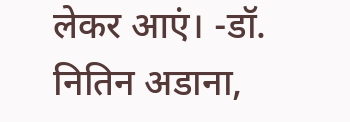लेकर आएं। -डॉ. नितिन अडाना,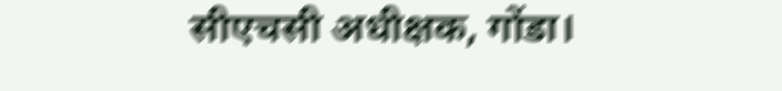सीएचसी अधीक्षक, गोंडा।